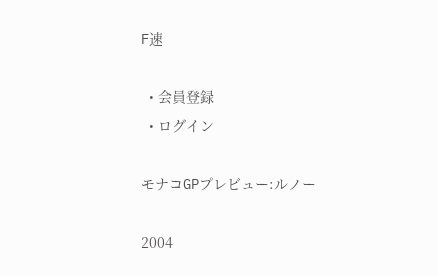F速

  • 会員登録
  • ログイン

モナコGPプレビュー:ルノー

2004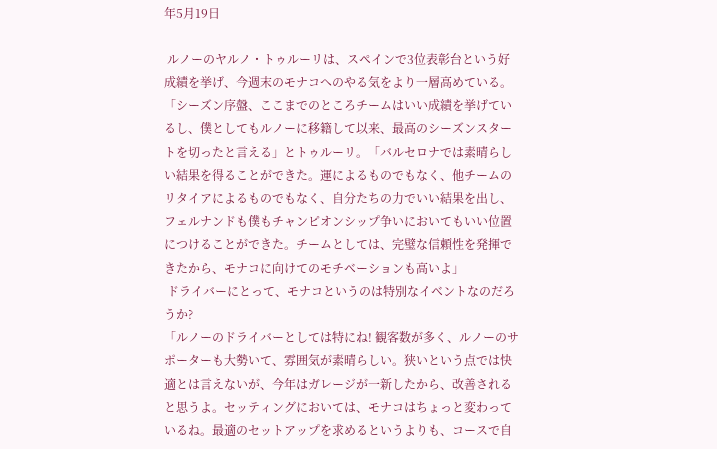年5月19日

 ルノーのヤルノ・トゥルーリは、スペインで3位表彰台という好成績を挙げ、今週末のモナコへのやる気をより一層高めている。
「シーズン序盤、ここまでのところチームはいい成績を挙げているし、僕としてもルノーに移籍して以来、最高のシーズンスタートを切ったと言える」とトゥルーリ。「バルセロナでは素晴らしい結果を得ることができた。運によるものでもなく、他チームのリタイアによるものでもなく、自分たちの力でいい結果を出し、フェルナンドも僕もチャンピオンシップ争いにおいてもいい位置につけることができた。チームとしては、完璧な信頼性を発揮できたから、モナコに向けてのモチベーションも高いよ」
 ドライバーにとって、モナコというのは特別なイベントなのだろうか?
「ルノーのドライバーとしては特にね! 観客数が多く、ルノーのサポーターも大勢いて、雰囲気が素晴らしい。狭いという点では快適とは言えないが、今年はガレージが一新したから、改善されると思うよ。セッティングにおいては、モナコはちょっと変わっているね。最適のセットアップを求めるというよりも、コースで自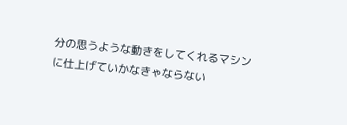分の思うような動きをしてくれるマシンに仕上げていかなきゃならない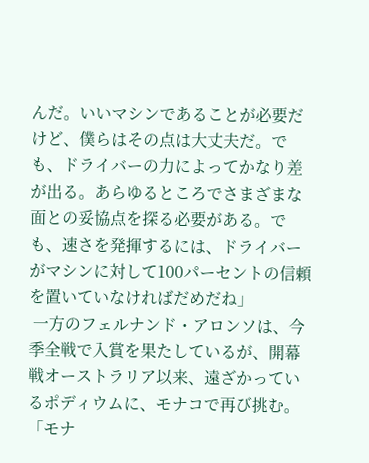んだ。いいマシンであることが必要だけど、僕らはその点は大丈夫だ。でも、ドライバーの力によってかなり差が出る。あらゆるところでさまざまな面との妥協点を探る必要がある。でも、速さを発揮するには、ドライバーがマシンに対して100パーセントの信頼を置いていなければだめだね」
 一方のフェルナンド・アロンソは、今季全戦で入賞を果たしているが、開幕戦オーストラリア以来、遠ざかっているポディウムに、モナコで再び挑む。
「モナ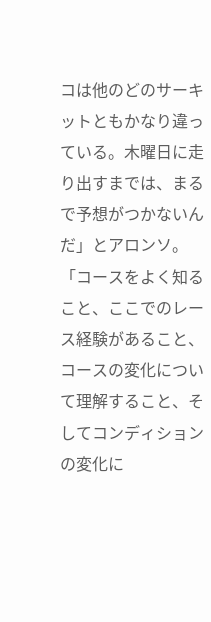コは他のどのサーキットともかなり違っている。木曜日に走り出すまでは、まるで予想がつかないんだ」とアロンソ。「コースをよく知ること、ここでのレース経験があること、コースの変化について理解すること、そしてコンディションの変化に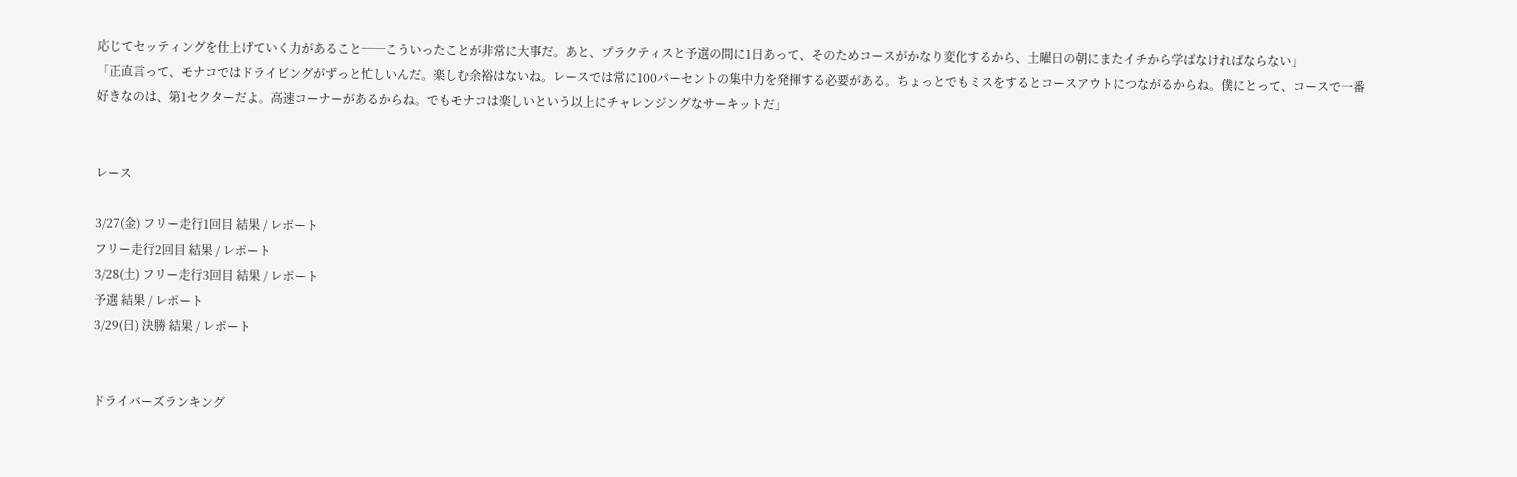応じてセッティングを仕上げていく力があること──こういったことが非常に大事だ。あと、プラクティスと予選の間に1日あって、そのためコースがかなり変化するから、土曜日の朝にまたイチから学ばなければならない」
「正直言って、モナコではドライビングがずっと忙しいんだ。楽しむ余裕はないね。レースでは常に100パーセントの集中力を発揮する必要がある。ちょっとでもミスをするとコースアウトにつながるからね。僕にとって、コースで一番好きなのは、第1セクターだよ。高速コーナーがあるからね。でもモナコは楽しいという以上にチャレンジングなサーキットだ」


レース

3/27(金) フリー走行1回目 結果 / レポート
フリー走行2回目 結果 / レポート
3/28(土) フリー走行3回目 結果 / レポート
予選 結果 / レポート
3/29(日) 決勝 結果 / レポート


ドライバーズランキング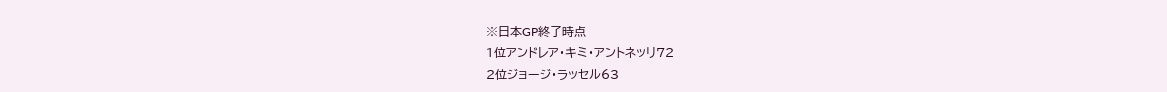※日本GP終了時点
1位アンドレア・キミ・アントネッリ72
2位ジョージ・ラッセル63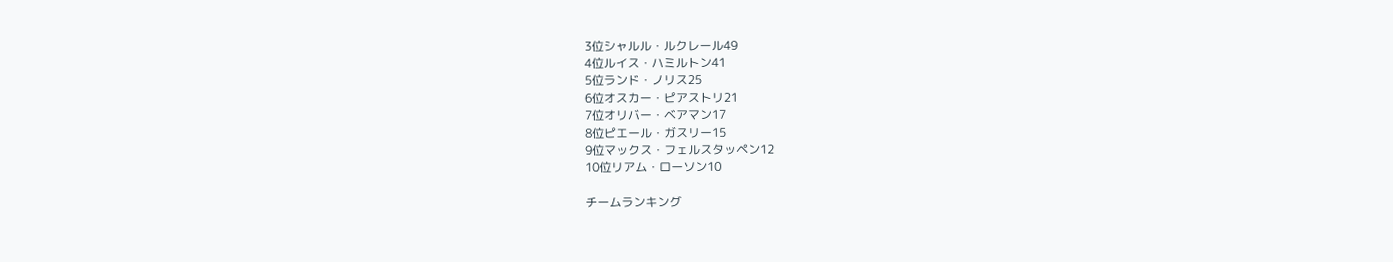3位シャルル・ルクレール49
4位ルイス・ハミルトン41
5位ランド・ノリス25
6位オスカー・ピアストリ21
7位オリバー・ベアマン17
8位ピエール・ガスリー15
9位マックス・フェルスタッペン12
10位リアム・ローソン10

チームランキング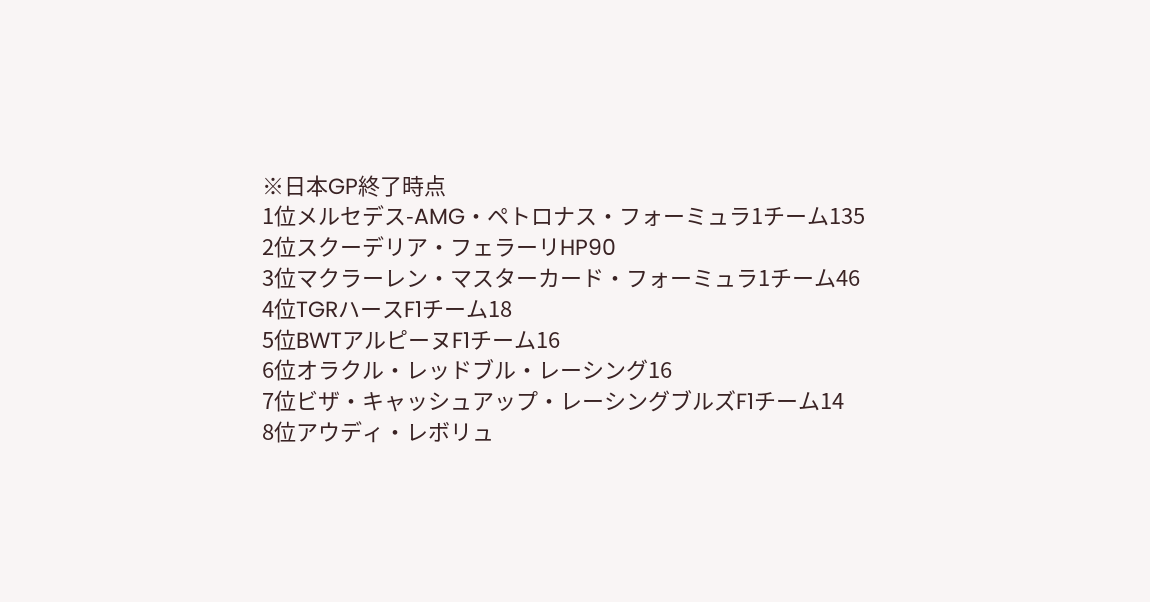※日本GP終了時点
1位メルセデス-AMG・ペトロナス・フォーミュラ1チーム135
2位スクーデリア・フェラーリHP90
3位マクラーレン・マスターカード・フォーミュラ1チーム46
4位TGRハースF1チーム18
5位BWTアルピーヌF1チーム16
6位オラクル・レッドブル・レーシング16
7位ビザ・キャッシュアップ・レーシングブルズF1チーム14
8位アウディ・レボリュ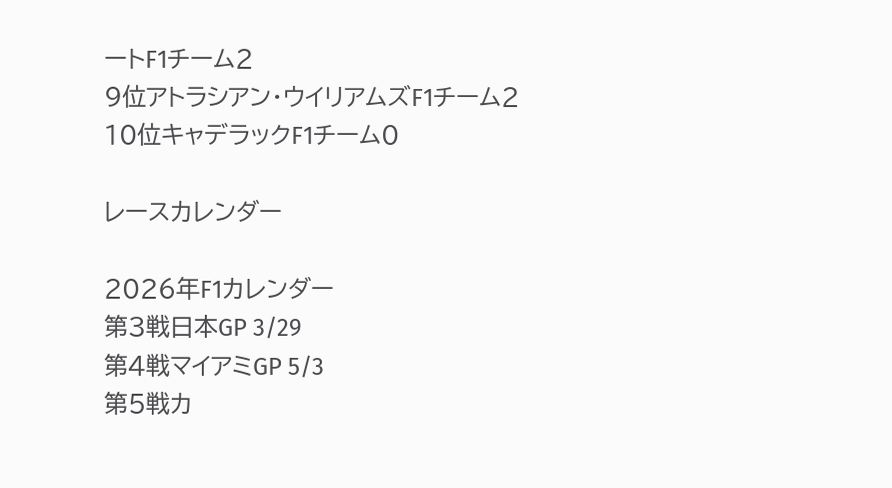ートF1チーム2
9位アトラシアン・ウイリアムズF1チーム2
10位キャデラックF1チーム0

レースカレンダー

2026年F1カレンダー
第3戦日本GP 3/29
第4戦マイアミGP 5/3
第5戦カ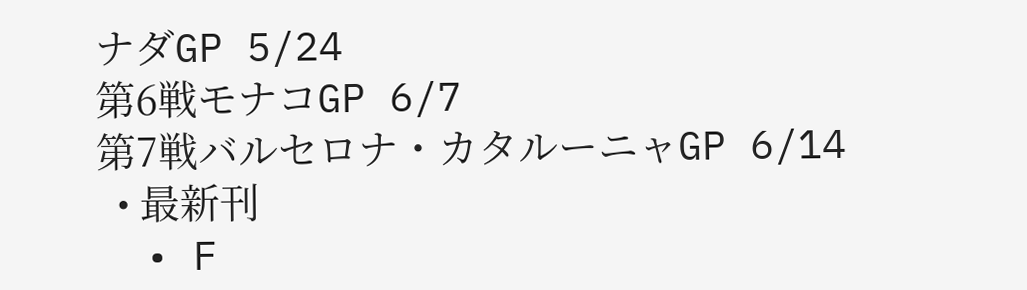ナダGP 5/24
第6戦モナコGP 6/7
第7戦バルセロナ・カタルーニャGP 6/14
  • 最新刊
  • F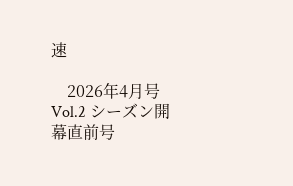速

    2026年4月号 Vol.2 シーズン開幕直前号